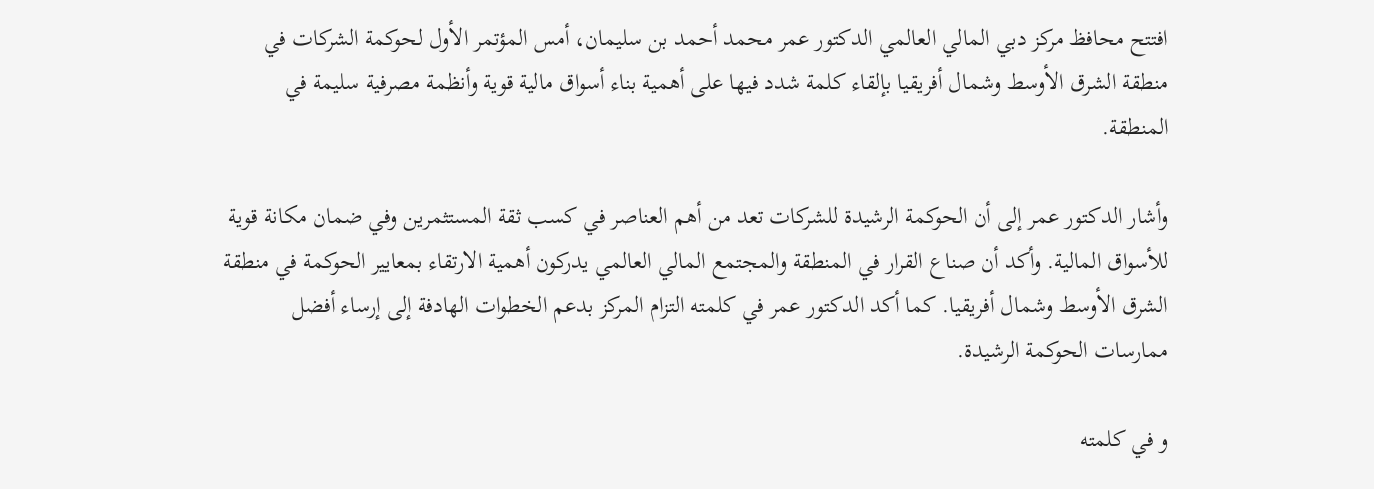افتتح محافظ مركز دبي المالي العالمي الدكتور عمر محمد أحمد بن سليمان، أمس المؤتمر الأول لحوكمة الشركات في منطقة الشرق الأوسط وشمال أفريقيا بإلقاء كلمة شدد فيها على أهمية بناء أسواق مالية قوية وأنظمة مصرفية سليمة في المنطقة.

وأشار الدكتور عمر إلى أن الحوكمة الرشيدة للشركات تعد من أهم العناصر في كسب ثقة المستثمرين وفي ضمان مكانة قوية للأسواق المالية. وأكد أن صناع القرار في المنطقة والمجتمع المالي العالمي يدركون أهمية الارتقاء بمعايير الحوكمة في منطقة الشرق الأوسط وشمال أفريقيا. كما أكد الدكتور عمر في كلمته التزام المركز بدعم الخطوات الهادفة إلى إرساء أفضل ممارسات الحوكمة الرشيدة.

و في كلمته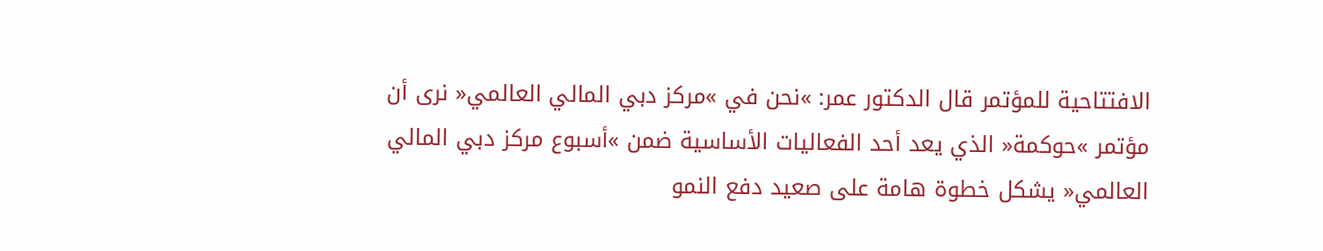الافتتاحية للمؤتمر قال الدكتور عمر: »نحن في »مركز دبي المالي العالمي« نرى أن مؤتمر »حوكمة« الذي يعد أحد الفعاليات الأساسية ضمن »أسبوع مركز دبي المالي العالمي« يشكل خطوة هامة على صعيد دفع النمو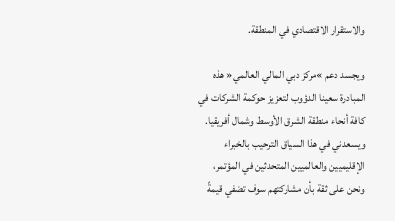والاستقرار الاقتصادي في المنطقة.

ويجسد دعم »مركز دبي المالي العالمي« هذه المبادرة سعينا الدؤوب لتعزيز حوكمة الشركات في كافة أنحاء منطقة الشرق الأوسط وشمال أفريقيا. ويسعدني في هذا السياق الترحيب بالخبراء الإقليميين والعالميين المتحدثين في المؤتمر، ونحن على ثقة بأن مشاركتهم سوف تضفي قيمةً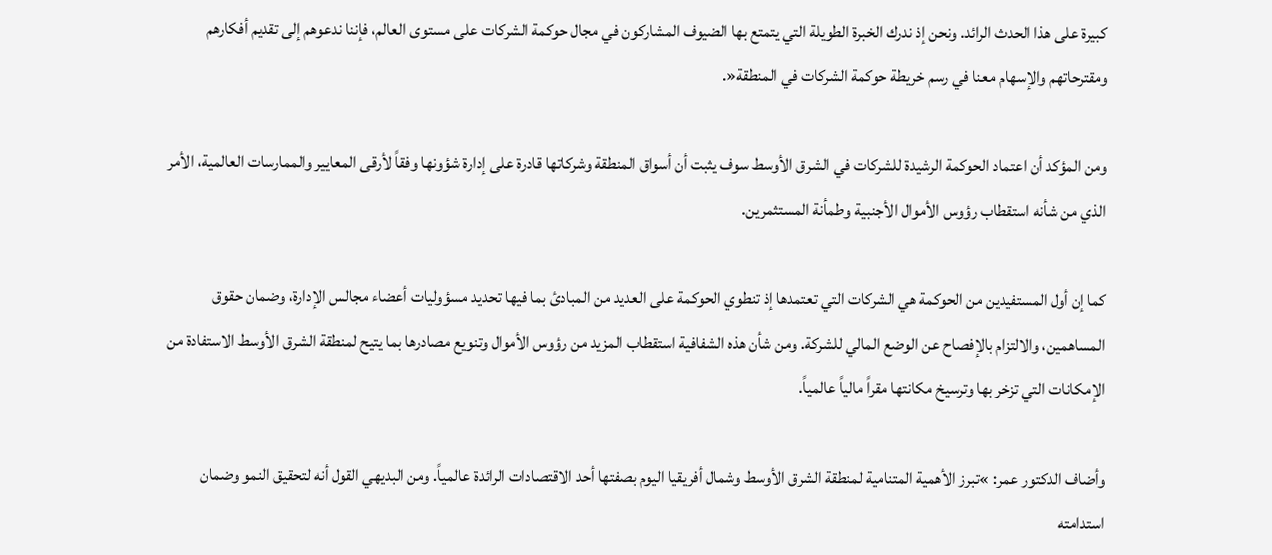كبيرة على هذا الحدث الرائد. ونحن إذ ندرك الخبرة الطويلة التي يتمتع بها الضيوف المشاركون في مجال حوكمة الشركات على مستوى العالم، فإننا ندعوهم إلى تقديم أفكارهم ومقترحاتهم والإسهام معنا في رسم خريطة حوكمة الشركات في المنطقة«.

ومن المؤكد أن اعتماد الحوكمة الرشيدة للشركات في الشرق الأوسط سوف يثبت أن أسواق المنطقة وشركاتها قادرة على إدارة شؤونها وفقاً لأرقى المعايير والممارسات العالمية، الأمر الذي من شأنه استقطاب رؤوس الأموال الأجنبية وطمأنة المستثمرين.

كما إن أول المستفيدين من الحوكمة هي الشركات التي تعتمدها إذ تنطوي الحوكمة على العديد من المبادئ بما فيها تحديد مسؤوليات أعضاء مجالس الإدارة، وضمان حقوق المساهمين، والالتزام بالإفصاح عن الوضع المالي للشركة. ومن شأن هذه الشفافية استقطاب المزيد من رؤوس الأموال وتنويع مصادرها بما يتيح لمنطقة الشرق الأوسط الاستفادة من الإمكانات التي تزخر بها وترسيخ مكانتها مقراً مالياً عالمياً.

وأضاف الدكتور عمر: »تبرز الأهمية المتنامية لمنطقة الشرق الأوسط وشمال أفريقيا اليوم بصفتها أحد الاقتصادات الرائدة عالمياً. ومن البديهي القول أنه لتحقيق النمو وضمان استدامته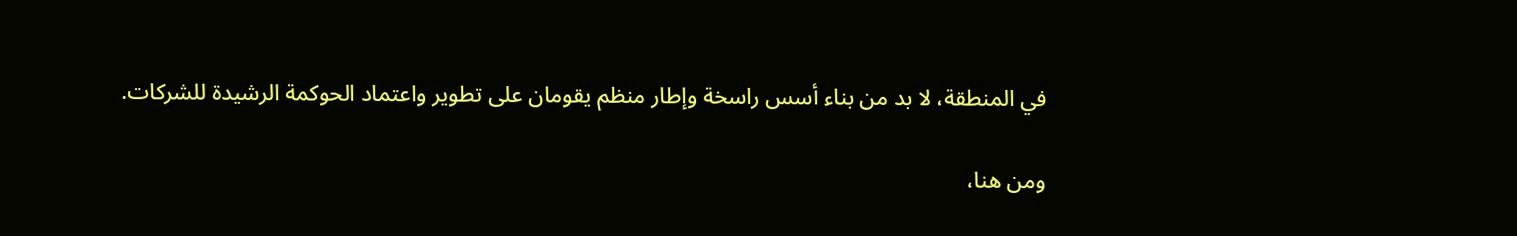في المنطقة، لا بد من بناء أسس راسخة وإطار منظم يقومان على تطوير واعتماد الحوكمة الرشيدة للشركات.

ومن هنا،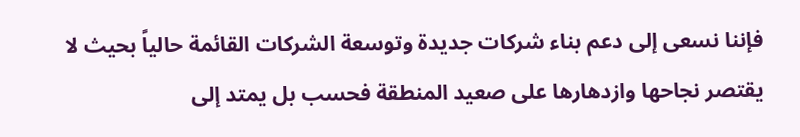فإننا نسعى إلى دعم بناء شركات جديدة وتوسعة الشركات القائمة حالياً بحيث لا يقتصر نجاحها وازدهارها على صعيد المنطقة فحسب بل يمتد إلى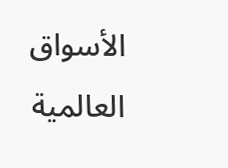الأسواق العالمية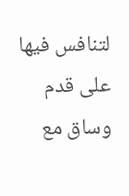لتنافس فيها على قدم وساق مع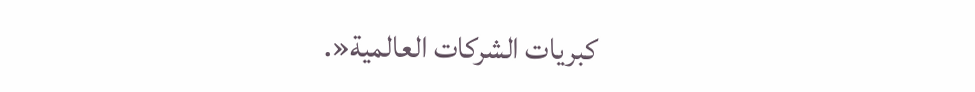كبريات الشركات العالمية«.